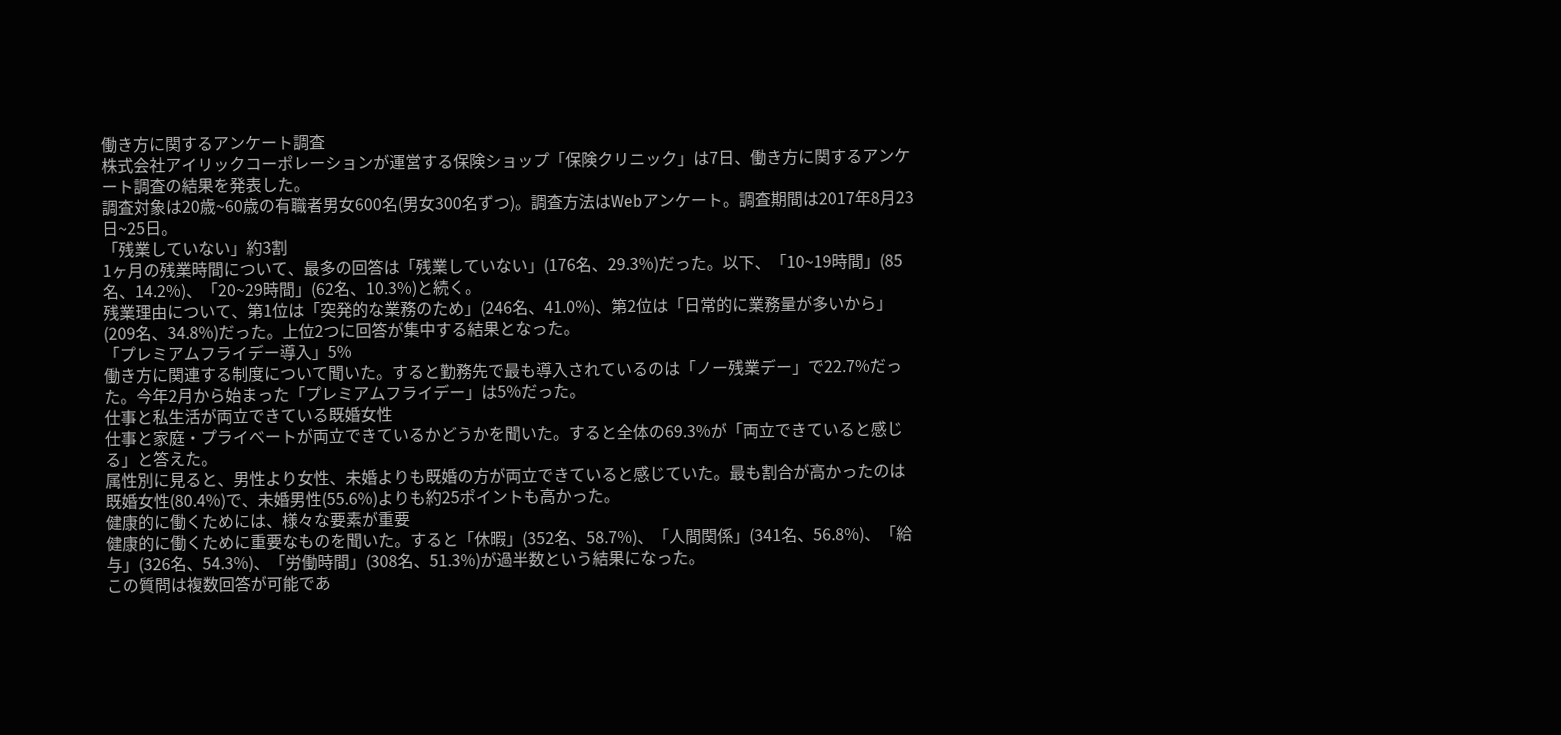働き方に関するアンケート調査
株式会社アイリックコーポレーションが運営する保険ショップ「保険クリニック」は7日、働き方に関するアンケート調査の結果を発表した。
調査対象は20歳~60歳の有職者男女600名(男女300名ずつ)。調査方法はWebアンケート。調査期間は2017年8月23日~25日。
「残業していない」約3割
1ヶ月の残業時間について、最多の回答は「残業していない」(176名、29.3%)だった。以下、「10~19時間」(85名、14.2%)、「20~29時間」(62名、10.3%)と続く。
残業理由について、第1位は「突発的な業務のため」(246名、41.0%)、第2位は「日常的に業務量が多いから」(209名、34.8%)だった。上位2つに回答が集中する結果となった。
「プレミアムフライデー導入」5%
働き方に関連する制度について聞いた。すると勤務先で最も導入されているのは「ノー残業デー」で22.7%だった。今年2月から始まった「プレミアムフライデー」は5%だった。
仕事と私生活が両立できている既婚女性
仕事と家庭・プライべートが両立できているかどうかを聞いた。すると全体の69.3%が「両立できていると感じる」と答えた。
属性別に見ると、男性より女性、未婚よりも既婚の方が両立できていると感じていた。最も割合が高かったのは既婚女性(80.4%)で、未婚男性(55.6%)よりも約25ポイントも高かった。
健康的に働くためには、様々な要素が重要
健康的に働くために重要なものを聞いた。すると「休暇」(352名、58.7%)、「人間関係」(341名、56.8%)、「給与」(326名、54.3%)、「労働時間」(308名、51.3%)が過半数という結果になった。
この質問は複数回答が可能であ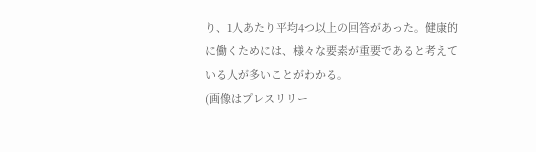り、1人あたり平均4つ以上の回答があった。健康的に働くためには、様々な要素が重要であると考えている人が多いことがわかる。
(画像はプレスリリー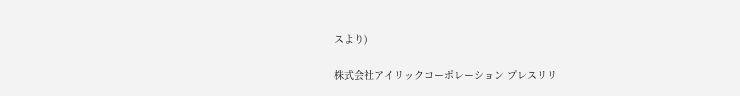スより)

株式会社アイリックコーポレーション プレスリリ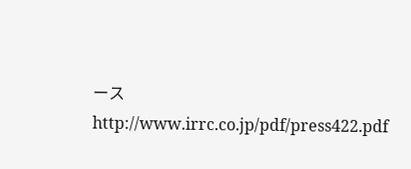ース
http://www.irrc.co.jp/pdf/press422.pdf